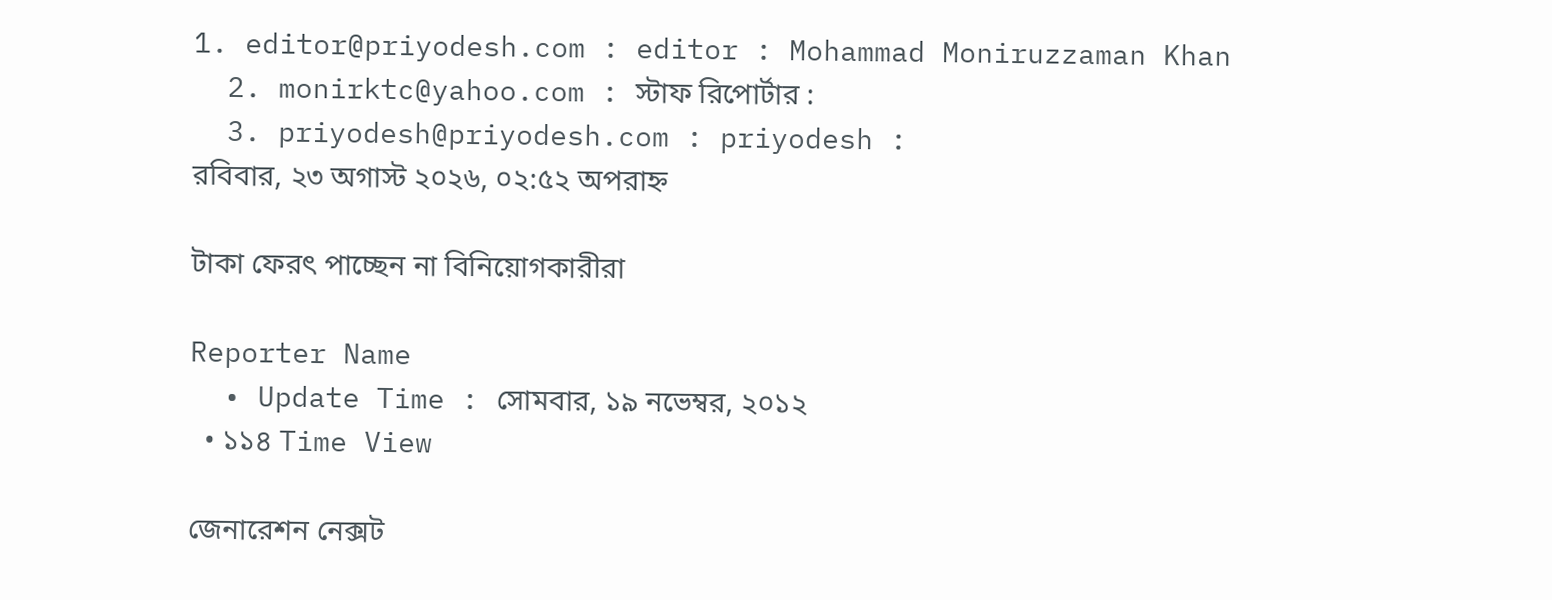1. editor@priyodesh.com : editor : Mohammad Moniruzzaman Khan
  2. monirktc@yahoo.com : স্টাফ রিপোর্টার :
  3. priyodesh@priyodesh.com : priyodesh :
রবিবার, ২৩ অগাস্ট ২০২৬, ০২:৫২ অপরাহ্ন

টাকা ফেরৎ পাচ্ছেন না বিনিয়োগকারীরা

Reporter Name
  • Update Time : সোমবার, ১৯ নভেম্বর, ২০১২
  • ১১৪ Time View

জেনারেশন নেক্সট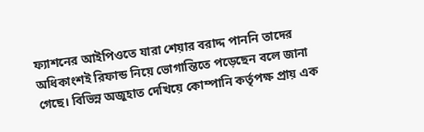ফ্যাশনের আইপিওতে যারা শেয়ার বরাদ্দ পাননি তাদের অধিকাংশই রিফান্ড নিয়ে ভোগান্তিতে পড়েছেন বলে জানা গেছে। বিভিন্ন অজুহাত দেখিয়ে কোম্পানি কর্তৃপক্ষ প্রায় এক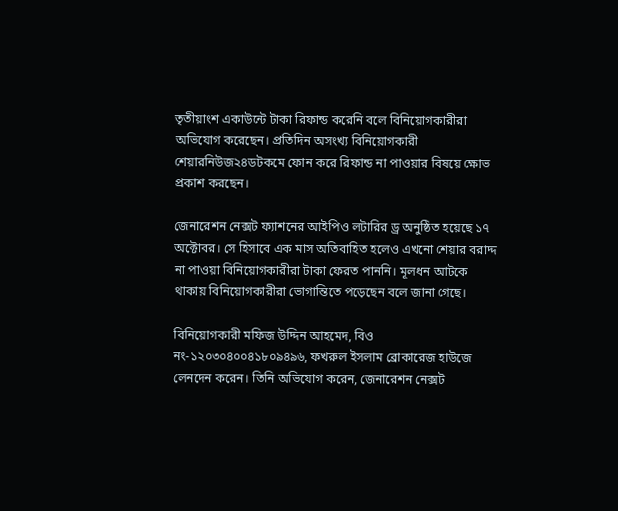তৃতীয়াংশ একাউন্টে টাকা রিফান্ড করেনি বলে বিনিয়োগকারীরা অভিযোগ করেছেন। প্রতিদিন অসংখ্য বিনিয়োগকারী শেয়ারনিউজ২৪ডটকমে ফোন করে রিফান্ড না পাওয়ার বিষয়ে ক্ষোভ প্রকাশ করছেন।

জেনারেশন নেক্সট ফ্যাশনের আইপিও লটারির ড্র অনুষ্ঠিত হয়েছে ১৭ অক্টোবর। সে হিসাবে এক মাস অতিবাহিত হলেও এখনো শেয়ার বরাদ্দ না পাওয়া বিনিয়োগকারীরা টাকা ফেরত পাননি। মূলধন আটকে থাকায় বিনিয়োগকারীরা ভোগান্তিতে পড়েছেন বলে জানা গেছে।

বিনিয়োগকারী মফিজ উদ্দিন আহমেদ, বিও নং-১২০৩০৪০০৪১৮০৯৪৯৬, ফখরুল ইসলাম ব্রোকারেজ হাউজে লেনদেন করেন। তিনি অভিযোগ করেন, জেনারেশন নেক্সট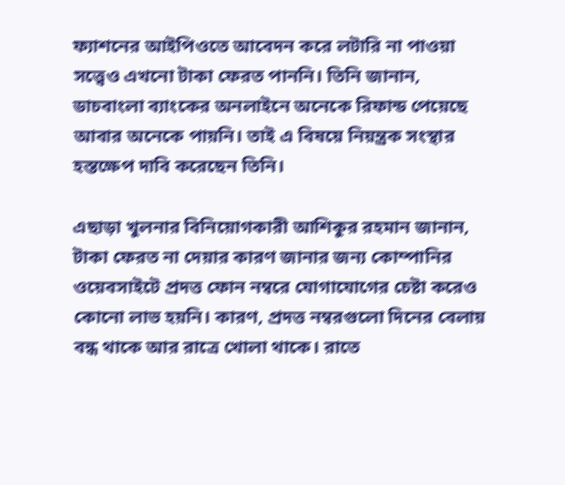ফ্যাশনের আইপিওতে আবেদন করে লটারি না পাওয়া সত্ত্বেও এখনো টাকা ফেরত পাননি। তিনি জানান, ডাচবাংলা ব্যাংকের অনলাইনে অনেকে রিফান্ড পেয়েছে আবার অনেকে পায়নি। তাই এ বিষয়ে নিয়ন্ত্রক সংস্থার হস্তক্ষেপ দাবি করেছেন তিনি।

এছাড়া খুলনার বিনিয়োগকারী আশিকুর রহমান জানান, টাকা ফেরত না দেয়ার কারণ জানার জন্য কোম্পানির ওয়েবসাইটে প্রদত্ত ফোন নম্বরে যোগাযোগের চেষ্টা করেও কোনো লাভ হয়নি। কারণ, প্রদত্ত নম্বরগুলো দিনের বেলায় বন্ধ থাকে আর রাত্রে খোলা থাকে। রাতে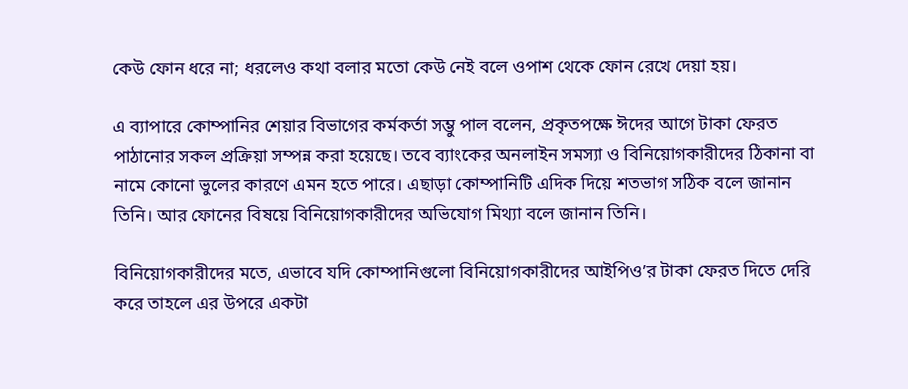কেউ ফোন ধরে না; ধরলেও কথা বলার মতো কেউ নেই বলে ওপাশ থেকে ফোন রেখে দেয়া হয়।

এ ব্যাপারে কোম্পানির শেয়ার বিভাগের কর্মকর্তা সম্ভু পাল বলেন, প্রকৃতপক্ষে ঈদের আগে টাকা ফেরত পাঠানোর সকল প্রক্রিয়া সম্পন্ন করা হয়েছে। তবে ব্যাংকের অনলাইন সমস্যা ও বিনিয়োগকারীদের ঠিকানা বা নামে কোনো ভুলের কারণে এমন হতে পারে। এছাড়া কোম্পানিটি এদিক দিয়ে শতভাগ সঠিক বলে জানান তিনি। আর ফোনের বিষয়ে বিনিয়োগকারীদের অভিযোগ মিথ্যা বলে জানান তিনি।

বিনিয়োগকারীদের মতে, এভাবে যদি কোম্পানিগুলো বিনিয়োগকারীদের আইপিও’র টাকা ফেরত দিতে দেরি করে তাহলে এর উপরে একটা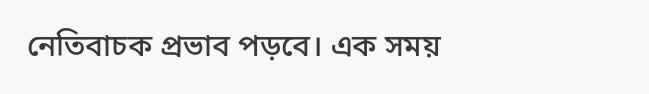নেতিবাচক প্রভাব পড়বে। এক সময়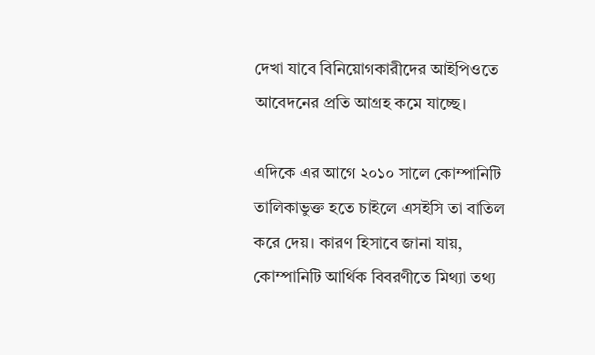দেখা যাবে বিনিয়োগকারীদের আইপিওতে আবেদনের প্রতি আগ্রহ কমে যাচ্ছে।

এদিকে এর আগে ২০১০ সালে কোম্পানিটি তালিকাভুক্ত হতে চাইলে এসইসি তা বাতিল করে দেয়। কারণ হিসাবে জানা যায়, কোম্পানিটি আর্থিক বিবরণীতে মিথ্যা তথ্য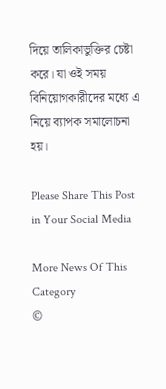দিয়ে তালিকাভুক্তির চেষ্টা করে। যা ওই সময় বিনিয়োগকারীদের মধ্যে এ নিয়ে ব্যাপক সমালোচনা হয়।

Please Share This Post in Your Social Media

More News Of This Category
©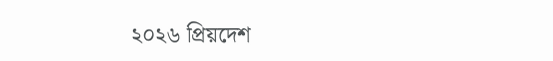২০২৬ প্রিয়দেশ